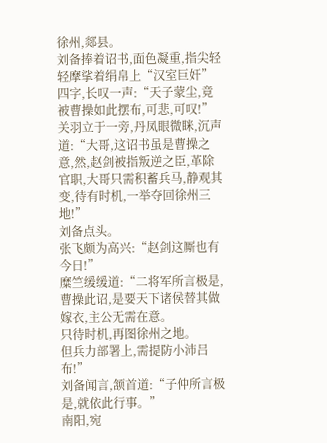徐州,郯县。
刘备捧着诏书,面色凝重,指尖轻轻摩挲着绢帛上“汉室巨奸”四字,长叹一声:“天子蒙尘,竟被曹操如此摆布,可悲,可叹!”
关羽立于一旁,丹凤眼微眯,沉声道:“大哥,这诏书虽是曹操之意,然,赵剑被指叛逆之臣,革除官职,大哥只需积蓄兵马,静观其变,待有时机,一举夺回徐州三地!”
刘备点头。
张飞颇为高兴:“赵剑这厮也有今日!”
糜竺缓缓道:“二将军所言极是,曹操此诏,是要天下诸侯替其做嫁衣,主公无需在意。
只待时机,再图徐州之地。
但兵力部署上,需提防小沛吕布!”
刘备闻言,颔首道:“子仲所言极是,就依此行事。”
南阳,宛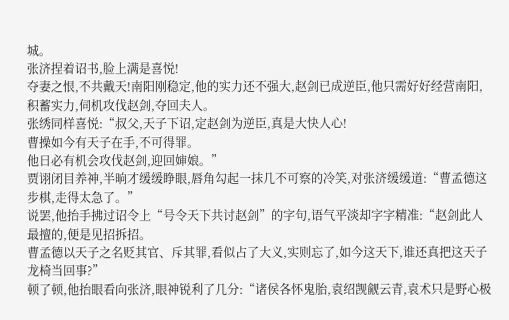城。
张济捏着诏书,脸上满是喜悦!
夺妻之恨,不共戴天!南阳刚稳定,他的实力还不强大,赵剑已成逆臣,他只需好好经营南阳,积蓄实力,伺机攻伐赵剑,夺回夫人。
张绣同样喜悦:“叔父,天子下诏,定赵剑为逆臣,真是大快人心!
曹操如今有天子在手,不可得罪。
他日必有机会攻伐赵剑,迎回婶娘。”
贾诩闭目养神,半晌才缓缓睁眼,唇角勾起一抹几不可察的冷笑,对张济缓缓道:“曹孟德这步棋,走得太急了。”
说罢,他抬手拂过诏令上“号令天下共讨赵剑”的字句,语气平淡却字字精准:“赵剑此人最擅的,便是见招拆招。
曹孟德以天子之名贬其官、斥其罪,看似占了大义,实则忘了,如今这天下,谁还真把这天子龙椅当回事?”
顿了顿,他抬眼看向张济,眼神锐利了几分:“诸侯各怀鬼胎,袁绍觊觎云青,袁术只是野心极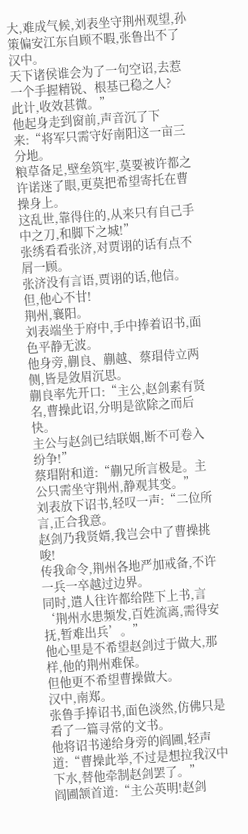大,难成气候,刘表坐守荆州观望,孙策偏安江东自顾不暇,张鲁出不了汉中。
天下诸侯谁会为了一句空诏,去惹一个手握精锐、根基已稳之人?
此计,收效甚微。”
他起身走到窗前,声音沉了下来:“将军只需守好南阳这一亩三分地。
粮草备足,壁垒筑牢,莫要被许都之许诺迷了眼,更莫把希望寄托在曹操身上。
这乱世,靠得住的,从来只有自己手中之刀,和脚下之城!”
张绣看看张济,对贾诩的话有点不屑一顾。
张济没有言语,贾诩的话,他信。
但,他心不甘!
荆州,襄阳。
刘表端坐于府中,手中捧着诏书,面色平静无波。
他身旁,蒯良、蒯越、蔡瑁侍立两侧,皆是敛眉沉思。
蒯良率先开口:“主公,赵剑素有贤名,曹操此诏,分明是欲除之而后快。
主公与赵剑已结联姻,断不可卷入纷争!”
蔡瑁附和道:“蒯兄所言极是。主公只需坐守荆州,静观其变。”
刘表放下诏书,轻叹一声:“二位所言,正合我意。
赵剑乃我贤婿,我岂会中了曹操挑唆!
传我命令,荆州各地严加戒备,不许一兵一卒越过边界。
同时,遣人往许都给陛下上书,言‘荆州水患频发,百姓流离,需得安抚,暂难出兵’。”
他心里是不希望赵剑过于做大,那样,他的荆州难保。
但他更不希望曹操做大。
汉中,南郑。
张鲁手捧诏书,面色淡然,仿佛只是看了一篇寻常的文书。
他将诏书递给身旁的阎圃,轻声道:“曹操此举,不过是想拉我汉中下水,替他牵制赵剑罢了。”
阎圃颔首道:“主公英明!赵剑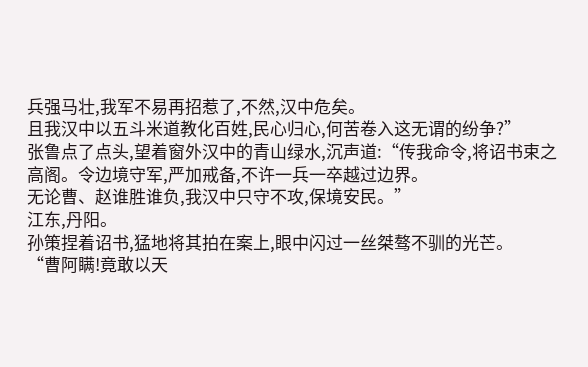兵强马壮,我军不易再招惹了,不然,汉中危矣。
且我汉中以五斗米道教化百姓,民心归心,何苦卷入这无谓的纷争?”
张鲁点了点头,望着窗外汉中的青山绿水,沉声道:“传我命令,将诏书束之高阁。令边境守军,严加戒备,不许一兵一卒越过边界。
无论曹、赵谁胜谁负,我汉中只守不攻,保境安民。”
江东,丹阳。
孙策捏着诏书,猛地将其拍在案上,眼中闪过一丝桀骜不驯的光芒。
“曹阿瞒!竟敢以天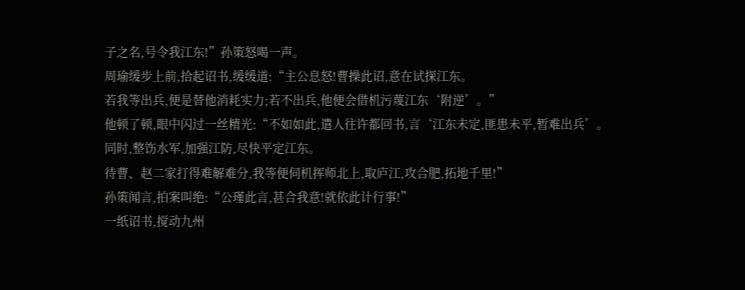子之名,号令我江东!”孙策怒喝一声。
周瑜缓步上前,拾起诏书,缓缓道:“主公息怒!曹操此诏,意在试探江东。
若我等出兵,便是替他消耗实力;若不出兵,他便会借机污蔑江东‘附逆’。”
他顿了顿,眼中闪过一丝精光:“不如如此,遣人往许都回书,言‘江东未定,匪患未平,暂难出兵’。
同时,整饬水军,加强江防,尽快平定江东。
待曹、赵二家打得难解难分,我等便伺机挥师北上,取庐江,攻合肥,拓地千里!”
孙策闻言,拍案叫绝:“公瑾此言,甚合我意!就依此计行事!”
一纸诏书,搅动九州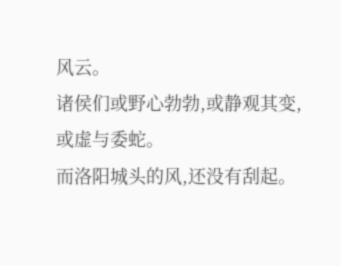风云。
诸侯们或野心勃勃,或静观其变,或虚与委蛇。
而洛阳城头的风,还没有刮起。